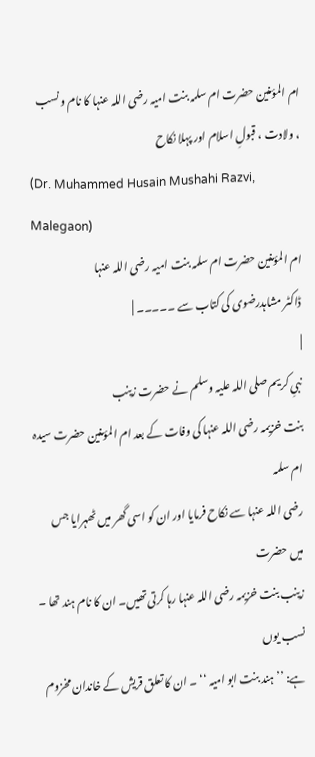ام المؤمنین حضرت ام سلمہ بنت امیہ رضی اللہ عنہا کا نام و نسب ، ولادت ، قبولِ اسلام اور پہلا نکاح
(Dr. Muhammed Husain Mushahi Razvi, Malegaon)
ام المؤمنین حضرت ام سلمہ بنت امیہ رضی اللہ عنہا
ڈاکٹر مشاہدرضوی کی کتاب سے ۔۔۔۔۔ |
|
نبیِ کریم صلی اللہ علیہ وسلم نے حضرت زینب
بنت خزیمہ رضی اللہ عنہا کی وفات کے بعد ام المؤمنین حضرت سیدہ ام سلمہ
رضی اللہ عنہا سے نکاح فرمایا اور ان کو اسی گھر میں ٹھہرایا جس میں حضرت
زینب بنت خزیمہ رضی اللہ عنہا رہا کرتی تھیں۔ ان کا نام ہند تھا ۔ نسب یوں
ہے: ’’ ہند بنت ابو امیہ ‘‘ ۔ ان کا تعلق قریش کے خاندان مخزوم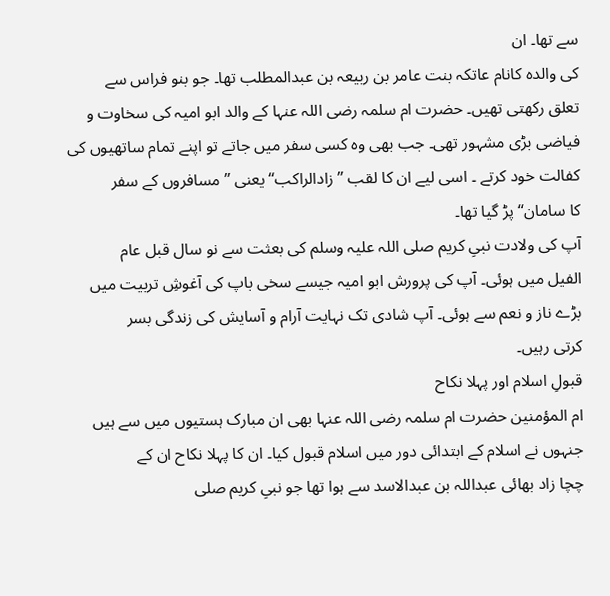سے تھا۔ ان
کی والدہ کانام عاتکہ بنت عامر بن ربیعہ بن عبدالمطلب تھا۔ جو بنو فراس سے
تعلق رکھتی تھیں۔ حضرت ام سلمہ رضی اللہ عنہا کے والد ابو امیہ کی سخاوت و
فیاضی بڑی مشہور تھی۔ جب بھی وہ کسی سفر میں جاتے تو اپنے تمام ساتھیوں کی
کفالت خود کرتے ۔ اسی لیے ان کا لقب ’’زادالراکب‘‘ یعنی ’’مسافروں کے سفر
کا سامان‘‘ پڑ گیا تھا۔
آپ کی ولادت نبیِ کریم صلی اللہ علیہ وسلم کی بعثت سے نو سال قبل عام
الفیل میں ہوئی۔ آپ کی پرورش ابو امیہ جیسے سخی باپ کی آغوشِ تربیت میں
بڑے ناز و نعم سے ہوئی۔ آپ شادی تک نہایت آرام و آسایش کی زندگی بسر
کرتی رہیں۔
قبولِ اسلام اور پہلا نکاح
ام المؤمنین حضرت ام سلمہ رضی اللہ عنہا بھی ان مبارک ہستیوں میں سے ہیں
جنہوں نے اسلام کے ابتدائی دور میں اسلام قبول کیا۔ ان کا پہلا نکاح ان کے
چچا زاد بھائی عبداللہ بن عبدالاسد سے ہوا تھا جو نبیِ کریم صلی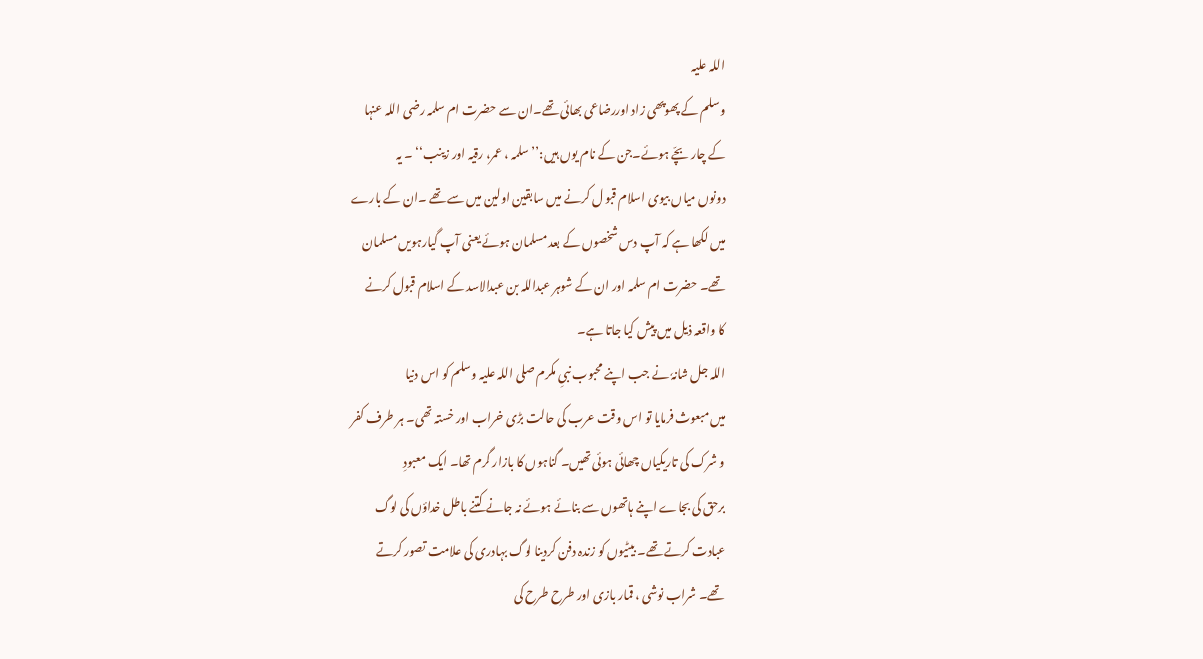اللہ علیہ
وسلم کے پھوپھی زاد اوررضاعی بھائی تھے۔ان سے حضرت ام سلمہ رضی اللہ عنہا
کے چار بچّے ہوئے۔جن کے نام یوں ہیں:’’ سلمہ ، عمر، رقیہ اور زینب‘‘ ۔ یہ
دونوں میاں بیوی اسلام قبو ل کرنے میں سابقین اولین میں سے تھے ۔ان کے بارے
میں لکھا ہے کہ آپ دس شخصوں کے بعد مسلمان ہوئے یعنی آپ گیارہویں مسلمان
تھے۔ حضرت ام سلمہ اور ان کے شوہر عبداللہ بن عبدالاسد کے اسلام قبول کرنے
کا واقعہ ذیل میں پیش کیا جاتا ہے۔
اللہ جل شانہٗ نے جب اپنے محبوب نبیِ مکرم صلی اللہ علیہ وسلم کو اس دنیا
میں مبعوث فرمایا تو اس وقت عرب کی حالت بڑی خراب اور خستہ تھی۔ ہر طرف کفر
و شرک کی تاریکیاں چھائی ہوئی تھیں۔ گناہوں کا بازار گرم تھا۔ ایک معبودِ
برحق کی بجاے اپنے ہاتھوں سے بنائے ہوئے نہ جانے کتنے باطل خداؤں کی لوگ
عبادت کرتے تھے۔ بیٹیوں کو زندہ دفن کردینا لوگ بہادری کی علامت تصور کرتے
تھے۔ شراب نوشی ، قمار بازی اور طرح طرح کی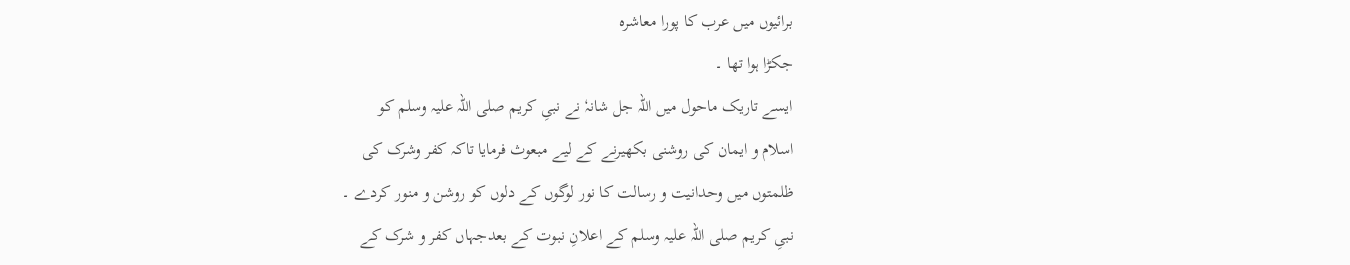برائیوں میں عرب کا پورا معاشرہ
جکڑا ہوا تھا ۔
ایسے تاریک ماحول میں اللہ جل شانہٗ نے نبیِ کریم صلی اللہ علیہ وسلم کو
اسلام و ایمان کی روشنی بکھیرنے کے لیے مبعوث فرمایا تاکہ کفر وشرک کی
ظلمتوں میں وحدانیت و رسالت کا نور لوگوں کے دلوں کو روشن و منور کردے ۔
نبیِ کریم صلی اللہ علیہ وسلم کے اعلانِ نبوت کے بعدجہاں کفر و شرک کے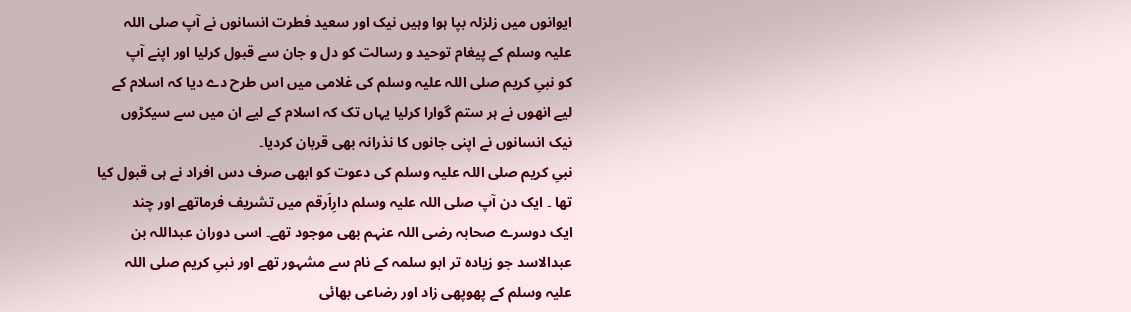ایوانوں میں زلزلہ بپا ہوا وہیں نیک اور سعید فطرت انسانوں نے آپ صلی اللہ
علیہ وسلم کے پیغام توحید و رسالت کو دل و جان سے قبول کرلیا اور اپنے آپ
کو نبیِ کریم صلی اللہ علیہ وسلم کی غلامی میں اس طرح دے دیا کہ اسلام کے
لیے انھوں نے ہر ستم گوارا کرلیا یہاں تک کہ اسلام کے لیے ان میں سے سیکڑوں
نیک انسانوں نے اپنی جانوں کا نذرانہ بھی قربان کردیا۔
نبیِ کریم صلی اللہ علیہ وسلم کی دعوت کو ابھی صرف دس افراد نے ہی قبول کیا
تھا ۔ ایک دن آپ صلی اللہ علیہ وسلم دارِاَرقم میں تشریف فرماتھے اور چند
ایک دوسرے صحابہ رضی اللہ عنہم بھی موجود تھے۔ اسی دوران عبداللہ بن
عبدالاسد جو زیادہ تر ابو سلمہ کے نام سے مشہور تھے اور نبیِ کریم صلی اللہ
علیہ وسلم کے پھوپھی زاد اور رضاعی بھائی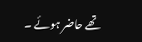تھے حاضر ہوئے ۔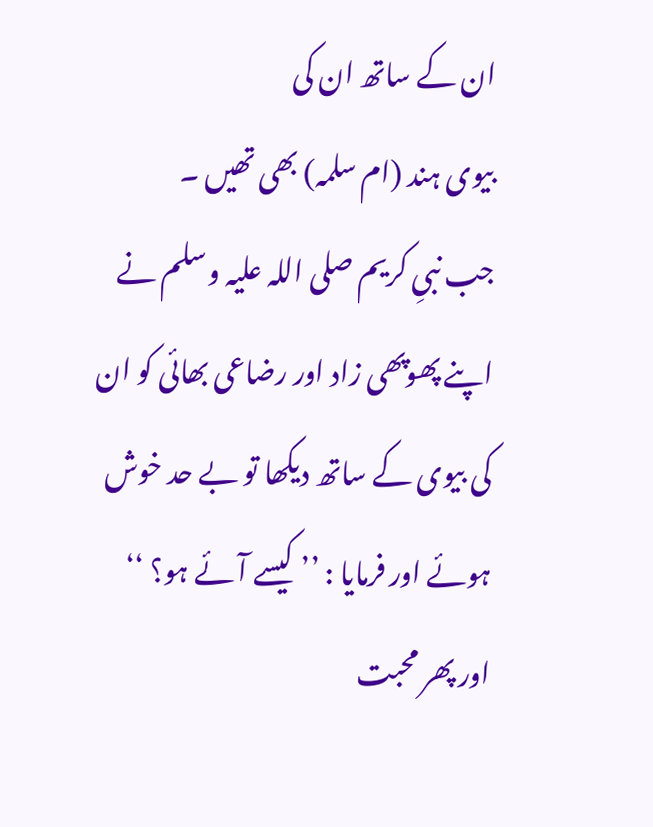ان کے ساتھ ان کی
بیوی ہند (ام سلمہ) بھی تھیں ۔
جب نبیِ کریم صلی اللہ علیہ وسلم نے اپنے پھوپھی زاد اور رضاعی بھائی کو ان
کی بیوی کے ساتھ دیکھا تو بے حد خوش ہوئے اور فرمایا : ’’ کیسے آئے ہو؟ ‘‘
اور پھر محبت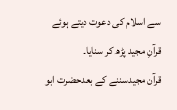سے اسلام کی دعوت دیتے ہوئے قرآنِ مجید پڑھ کر سنایا۔
قرآن مجیدسننے کے بعدحضرت ابو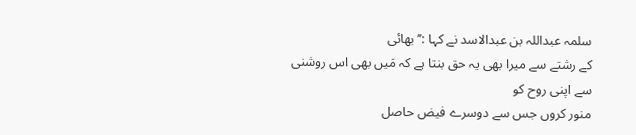سلمہ عبداللہ بن عبدالاسد نے کہا :’’ بھائی
کے رشتے سے میرا بھی یہ حق بنتا ہے کہ مَیں بھی اس روشنی سے اپنی روح کو
منور کروں جس سے دوسرے فیض حاصل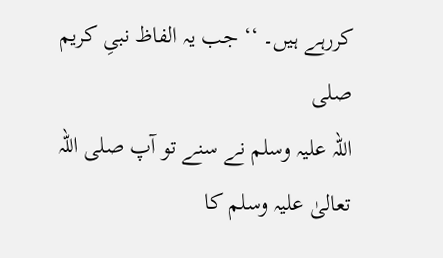کررہے ہیں۔ ‘‘ جب یہ الفاظ نبیِ کریم صلی
اللہ علیہ وسلم نے سنے تو آپ صلی اللہ تعالیٰ علیہ وسلم کا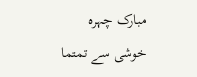مبارک چہرہ
خوشی سے تمتما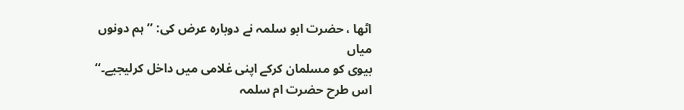اٹھا ، حضرت ابو سلمہ نے دوبارہ عرض کی: ’’ ہم دونوں میاں
بیوی کو مسلمان کرکے اپنی غلامی میں داخل کرلیجیے۔‘‘ اس طرح حضرت ام سلمہ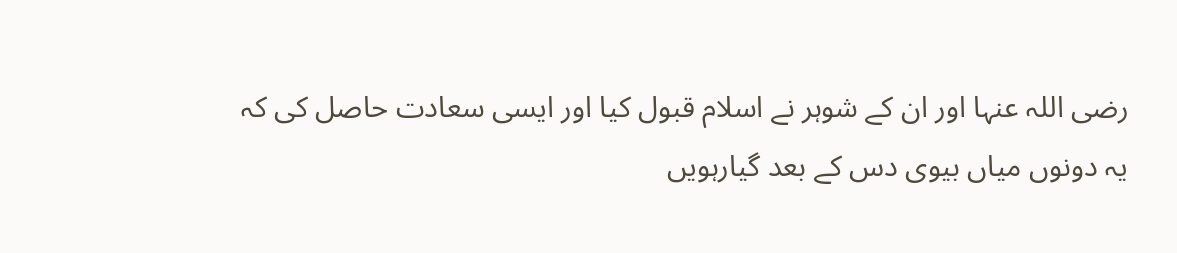رضی اللہ عنہا اور ان کے شوہر نے اسلام قبول کیا اور ایسی سعادت حاصل کی کہ
یہ دونوں میاں بیوی دس کے بعد گیارہویں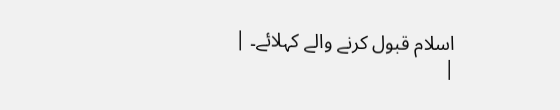اسلام قبول کرنے والے کہلائے۔ |
|